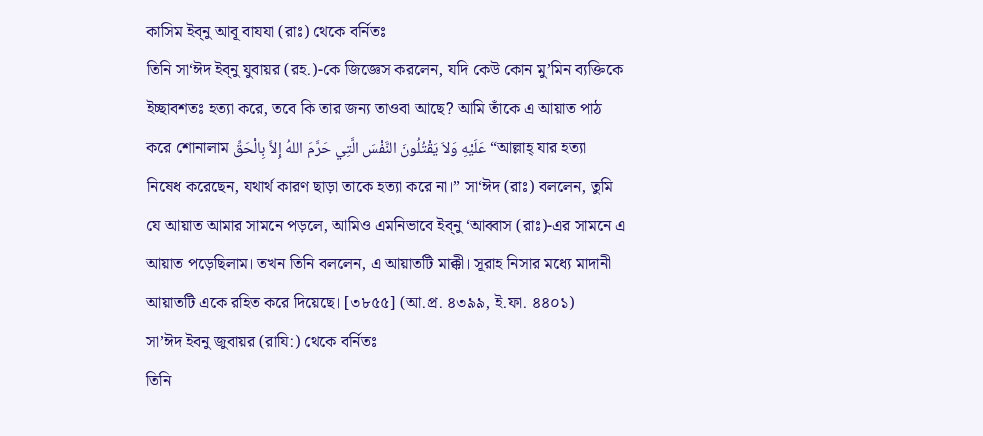কাসিম ইব্নু আবূ বাযযা (রাঃ) থেকে বর্নিতঃ
তিনি সা‘ঈদ ইব্নু যুবায়র (রহ.)-কে জিজ্ঞেস করলেন, যদি কেউ কোন মু’মিন ব্যক্তিকে ইচ্ছাবশতঃ হত্যা করে, তবে কি তার জন্য তাওবা আছে? আমি তাঁকে এ আয়াত পাঠ করে শোনালাম عَلَيْهِ وَلاَ يَقْتُلُونَ النَّفْسَ الَّتِي حَرَّمَ اللهُ إِلاَّ بِالْحَقِّ “আল্লাহ্ যার হত্যা নিষেধ করেছেন, যথার্থ কারণ ছাড়া তাকে হত্যা করে না।” সা‘ঈদ (রাঃ) বললেন, তুমি যে আয়াত আমার সামনে পড়লে, আমিও এমনিভাবে ইব্নু ‘আব্বাস (রাঃ)-এর সামনে এ আয়াত পড়েছিলাম। তখন তিনি বললেন, এ আয়াতটি মাক্কী। সূরাহ নিসার মধ্যে মাদানী আয়াতটি একে রহিত করে দিয়েছে। [৩৮৫৫] (আ.প্র. ৪৩৯৯, ই.ফা. ৪৪০১)
সা’ঈদ ইবনু জুবায়র (রাযি:) থেকে বর্নিতঃ
তিনি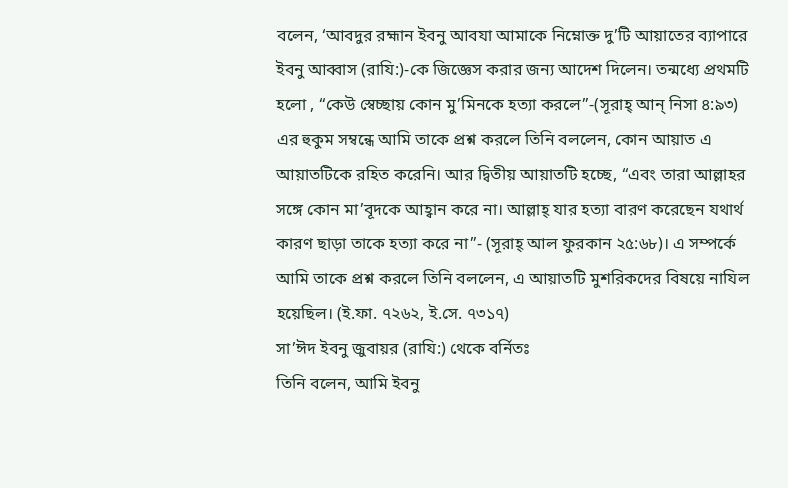বলেন, ‘আবদুর রহ্মান ইবনু আবযা আমাকে নিম্নোক্ত দু’টি আয়াতের ব্যাপারে ইবনু আব্বাস (রাযি:)-কে জিজ্ঞেস করার জন্য আদেশ দিলেন। তন্মধ্যে প্রথমটি হলো , “কেউ স্বেচ্ছায় কোন মু’মিনকে হত্যা করলে”-(সূরাহ্ আন্ নিসা ৪:৯৩) এর হুকুম সম্বন্ধে আমি তাকে প্রশ্ন করলে তিনি বললেন, কোন আয়াত এ আয়াতটিকে রহিত করেনি। আর দ্বিতীয় আয়াতটি হচ্ছে, “এবং তারা আল্লাহর সঙ্গে কোন মা’বূদকে আহ্বান করে না। আল্লাহ্ যার হত্যা বারণ করেছেন যথার্থ কারণ ছাড়া তাকে হত্যা করে না”- (সূরাহ্ আল ফুরকান ২৫:৬৮)। এ সম্পর্কে আমি তাকে প্রশ্ন করলে তিনি বললেন, এ আয়াতটি মুশরিকদের বিষয়ে নাযিল হয়েছিল। (ই.ফা. ৭২৬২, ই.সে. ৭৩১৭)
সা’ঈদ ইবনু জুবায়র (রাযি:) থেকে বর্নিতঃ
তিনি বলেন, আমি ইবনু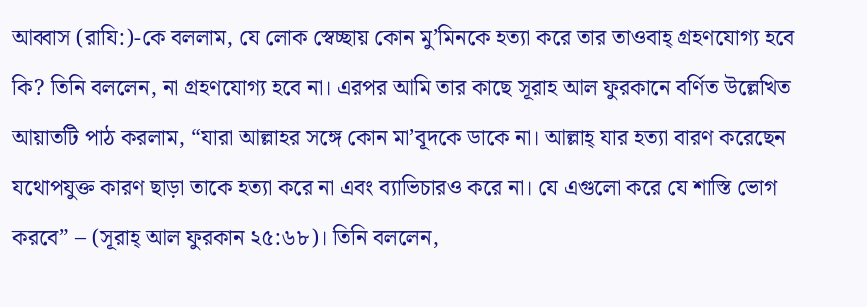আব্বাস (রাযি:)-কে বললাম, যে লোক স্বেচ্ছায় কোন মু’মিনকে হত্যা করে তার তাওবাহ্ গ্রহণযোগ্য হবে কি? তিনি বললেন, না গ্রহণযোগ্য হবে না। এরপর আমি তার কাছে সূরাহ আল ফুরকানে বর্ণিত উল্লেখিত আয়াতটি পাঠ করলাম, “যারা আল্লাহর সঙ্গে কোন মা’বূদকে ডাকে না। আল্লাহ্ যার হত্যা বারণ করেছেন যথোপযুক্ত কারণ ছাড়া তাকে হত্যা করে না এবং ব্যাভিচারও করে না। যে এগুলো করে যে শাস্তি ভোগ করবে” – (সূরাহ্ আল ফুরকান ২৫:৬৮)। তিনি বললেন,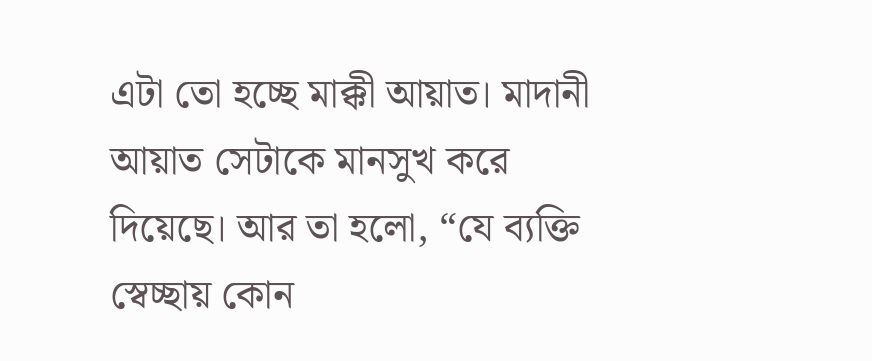এটা তো হচ্ছে মাক্কী আয়াত। মাদানী আয়াত সেটাকে মানসুখ করে দিয়েছে। আর তা হলো, “যে ব্যক্তি স্বেচ্ছায় কোন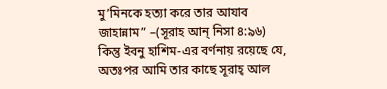মু’মিনকে হত্যা করে তার আযাব জাহান্নাম” –(সূরাহ আন্ নিসা ৪:৯৬) কিন্তু ইবনু হাশিম-এর বর্ণনায় রয়েছে যে, অতঃপর আমি তার কাছে সূরাহ্ আল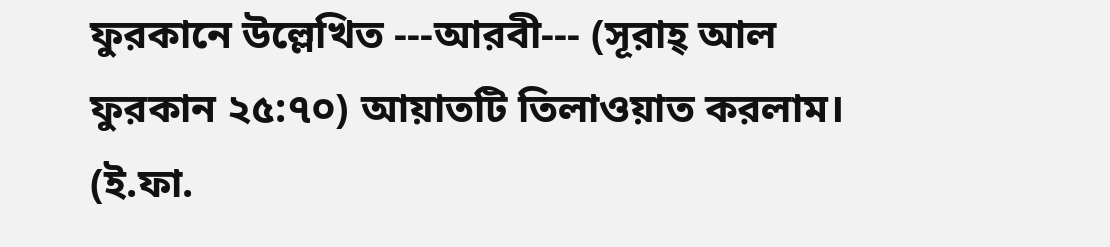ফুরকানে উল্লেখিত ---আরবী--- (সূরাহ্ আল ফুরকান ২৫:৭০) আয়াতটি তিলাওয়াত করলাম। (ই.ফা.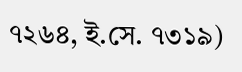৭২৬৪, ই.সে. ৭৩১৯)